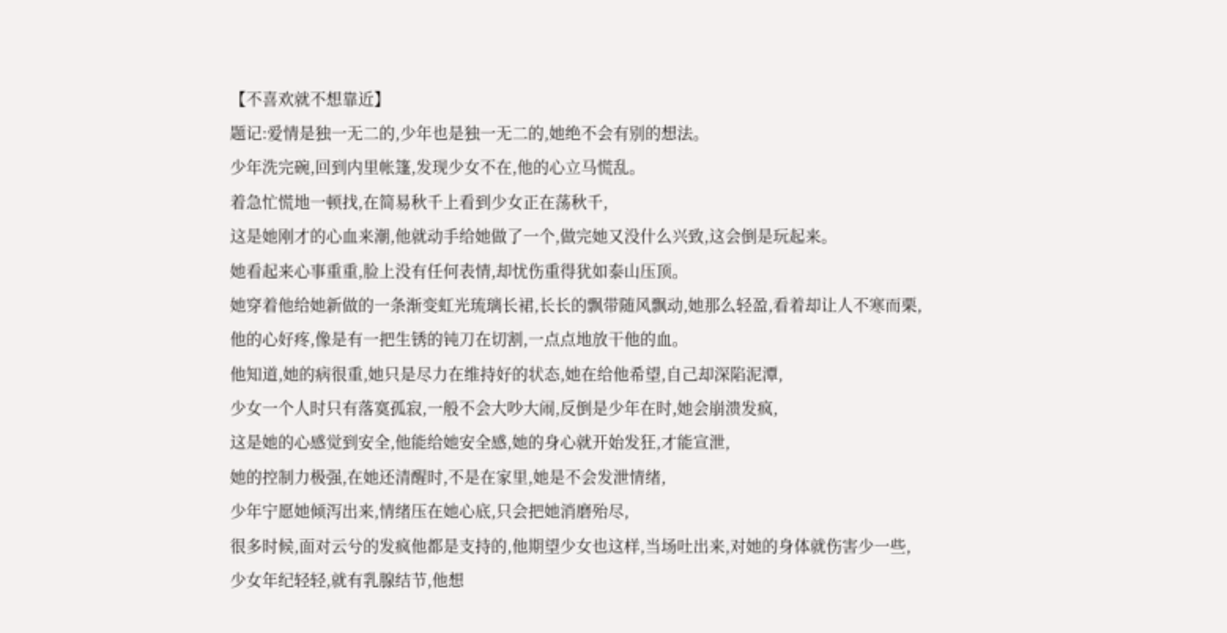【不喜欢就不想靠近】
题记:爱情是独一无二的,少年也是独一无二的,她绝不会有别的想法。
少年洗完碗,回到内里帐篷,发现少女不在,他的心立马慌乱。
着急忙慌地一顿找,在简易秋千上看到少女正在荡秋千,
这是她刚才的心血来潮,他就动手给她做了一个,做完她又没什么兴致,这会倒是玩起来。
她看起来心事重重,脸上没有任何表情,却忧伤重得犹如泰山压顶。
她穿着他给她新做的一条渐变虹光琉璃长裙,长长的飘带随风飘动,她那么轻盈,看着却让人不寒而栗,
他的心好疼,像是有一把生锈的钝刀在切割,一点点地放干他的血。
他知道,她的病很重,她只是尽力在维持好的状态,她在给他希望,自己却深陷泥潭,
少女一个人时只有落寞孤寂,一般不会大吵大闹,反倒是少年在时,她会崩溃发疯,
这是她的心感觉到安全,他能给她安全感,她的身心就开始发狂,才能宣泄,
她的控制力极强,在她还清醒时,不是在家里,她是不会发泄情绪,
少年宁愿她倾泻出来,情绪压在她心底,只会把她消磨殆尽,
很多时候,面对云兮的发疯他都是支持的,他期望少女也这样,当场吐出来,对她的身体就伤害少一些,
少女年纪轻轻,就有乳腺结节,他想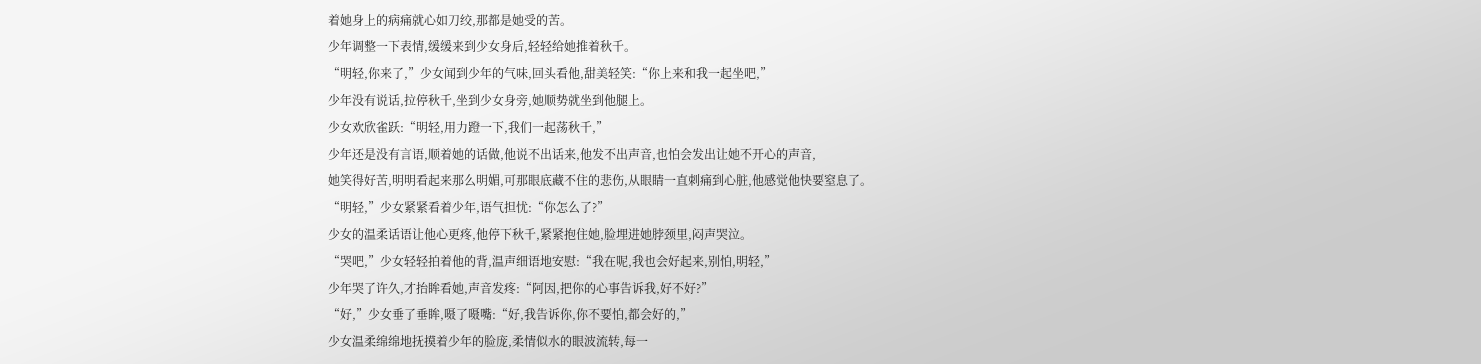着她身上的病痛就心如刀绞,那都是她受的苦。
少年调整一下表情,缓缓来到少女身后,轻轻给她推着秋千。
“明轻,你来了,”少女闻到少年的气味,回头看他,甜美轻笑:“你上来和我一起坐吧,”
少年没有说话,拉停秋千,坐到少女身旁,她顺势就坐到他腿上。
少女欢欣雀跃:“明轻,用力蹬一下,我们一起荡秋千,”
少年还是没有言语,顺着她的话做,他说不出话来,他发不出声音,也怕会发出让她不开心的声音,
她笑得好苦,明明看起来那么明媚,可那眼底藏不住的悲伤,从眼睛一直刺痛到心脏,他感觉他快要窒息了。
“明轻,”少女紧紧看着少年,语气担忧:“你怎么了?”
少女的温柔话语让他心更疼,他停下秋千,紧紧抱住她,脸埋进她脖颈里,闷声哭泣。
“哭吧,”少女轻轻拍着他的背,温声细语地安慰:“我在呢,我也会好起来,别怕,明轻,”
少年哭了许久,才抬眸看她,声音发疼:“阿因,把你的心事告诉我,好不好?”
“好,”少女垂了垂眸,嗫了嗫嘴:“好,我告诉你,你不要怕,都会好的,”
少女温柔绵绵地抚摸着少年的脸庞,柔情似水的眼波流转,每一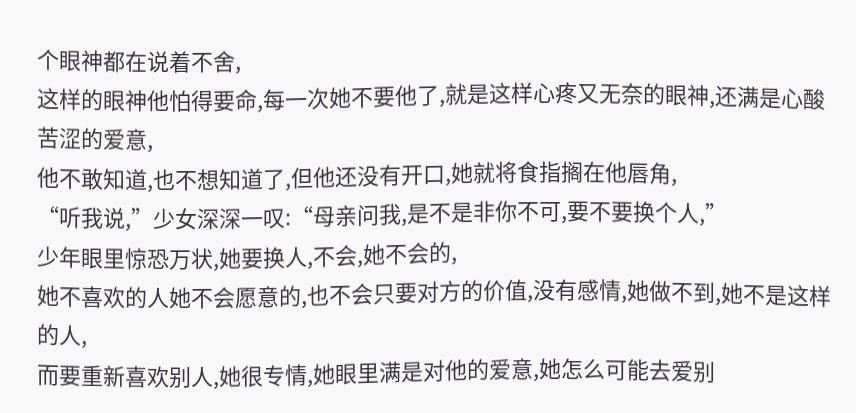个眼神都在说着不舍,
这样的眼神他怕得要命,每一次她不要他了,就是这样心疼又无奈的眼神,还满是心酸苦涩的爱意,
他不敢知道,也不想知道了,但他还没有开口,她就将食指搁在他唇角,
“听我说,”少女深深一叹:“母亲问我,是不是非你不可,要不要换个人,”
少年眼里惊恐万状,她要换人,不会,她不会的,
她不喜欢的人她不会愿意的,也不会只要对方的价值,没有感情,她做不到,她不是这样的人,
而要重新喜欢别人,她很专情,她眼里满是对他的爱意,她怎么可能去爱别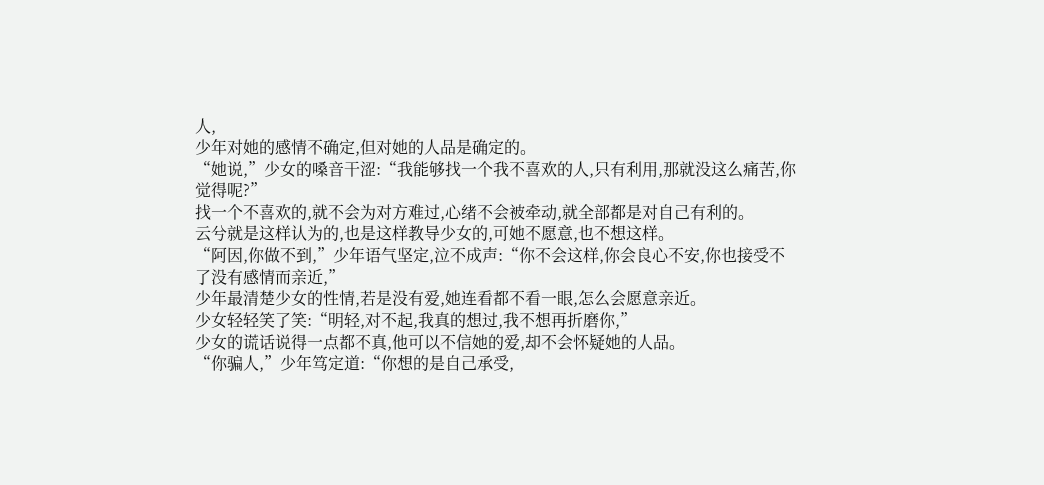人,
少年对她的感情不确定,但对她的人品是确定的。
“她说,”少女的嗓音干涩:“我能够找一个我不喜欢的人,只有利用,那就没这么痛苦,你觉得呢?”
找一个不喜欢的,就不会为对方难过,心绪不会被牵动,就全部都是对自己有利的。
云兮就是这样认为的,也是这样教导少女的,可她不愿意,也不想这样。
“阿因,你做不到,”少年语气坚定,泣不成声:“你不会这样,你会良心不安,你也接受不了没有感情而亲近,”
少年最清楚少女的性情,若是没有爱,她连看都不看一眼,怎么会愿意亲近。
少女轻轻笑了笑:“明轻,对不起,我真的想过,我不想再折磨你,”
少女的谎话说得一点都不真,他可以不信她的爱,却不会怀疑她的人品。
“你骗人,”少年笃定道:“你想的是自己承受,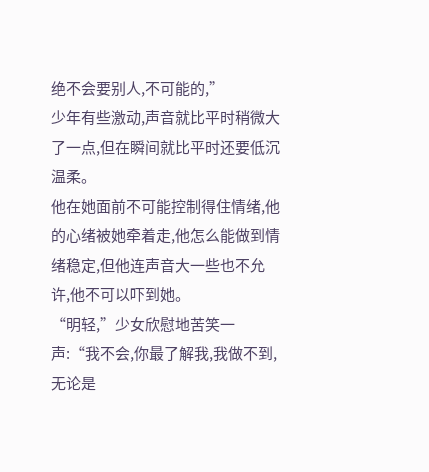绝不会要别人,不可能的,”
少年有些激动,声音就比平时稍微大了一点,但在瞬间就比平时还要低沉温柔。
他在她面前不可能控制得住情绪,他的心绪被她牵着走,他怎么能做到情绪稳定,但他连声音大一些也不允许,他不可以吓到她。
“明轻,”少女欣慰地苦笑一声:“我不会,你最了解我,我做不到,无论是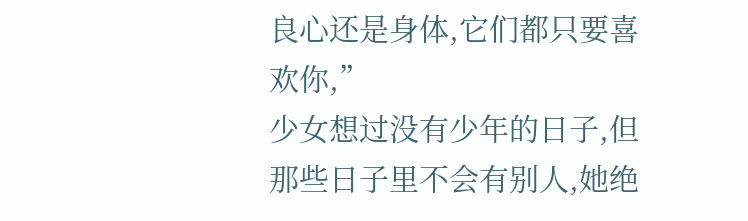良心还是身体,它们都只要喜欢你,”
少女想过没有少年的日子,但那些日子里不会有别人,她绝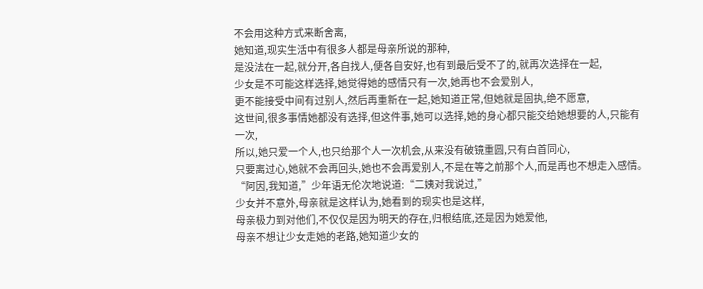不会用这种方式来断舍离,
她知道,现实生活中有很多人都是母亲所说的那种,
是没法在一起,就分开,各自找人,便各自安好,也有到最后受不了的,就再次选择在一起,
少女是不可能这样选择,她觉得她的感情只有一次,她再也不会爱别人,
更不能接受中间有过别人,然后再重新在一起,她知道正常,但她就是固执,绝不愿意,
这世间,很多事情她都没有选择,但这件事,她可以选择,她的身心都只能交给她想要的人,只能有一次,
所以,她只爱一个人,也只给那个人一次机会,从来没有破镜重圆,只有白首同心,
只要离过心,她就不会再回头,她也不会再爱别人,不是在等之前那个人,而是再也不想走入感情。
“阿因,我知道,”少年语无伦次地说道:“二姨对我说过,”
少女并不意外,母亲就是这样认为,她看到的现实也是这样,
母亲极力到对他们,不仅仅是因为明天的存在,归根结底,还是因为她爱他,
母亲不想让少女走她的老路,她知道少女的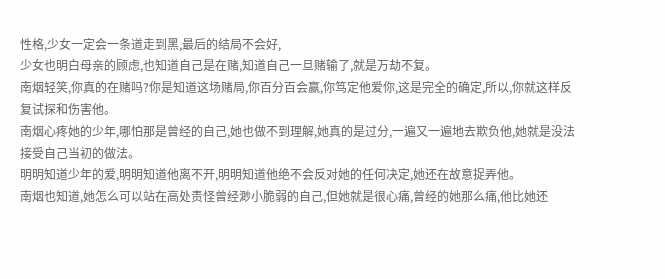性格,少女一定会一条道走到黑,最后的结局不会好,
少女也明白母亲的顾虑,也知道自己是在赌,知道自己一旦赌输了,就是万劫不复。
南烟轻笑,你真的在赌吗?你是知道这场赌局,你百分百会赢,你笃定他爱你,这是完全的确定,所以,你就这样反复试探和伤害他。
南烟心疼她的少年,哪怕那是曾经的自己,她也做不到理解,她真的是过分,一遍又一遍地去欺负他,她就是没法接受自己当初的做法。
明明知道少年的爱,明明知道他离不开,明明知道他绝不会反对她的任何决定,她还在故意捉弄他。
南烟也知道,她怎么可以站在高处责怪曾经渺小脆弱的自己,但她就是很心痛,曾经的她那么痛,他比她还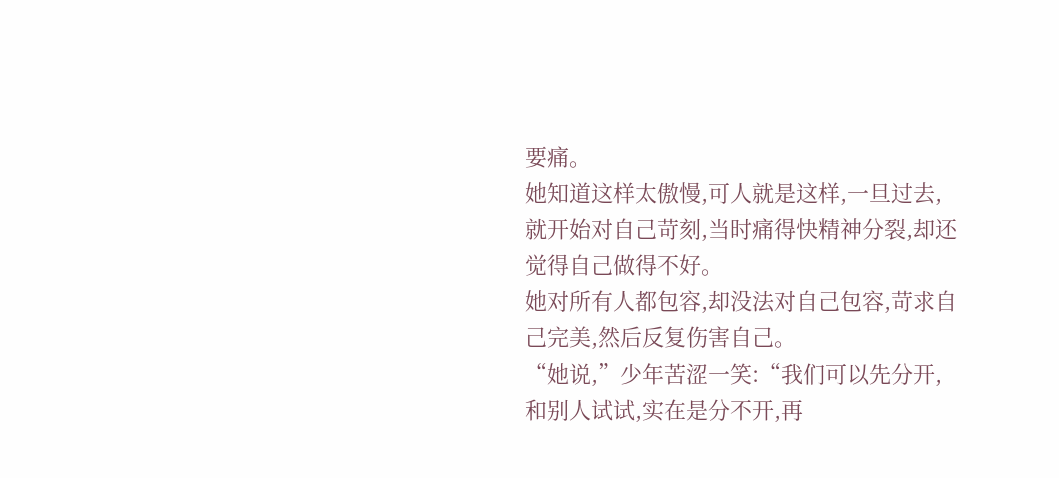要痛。
她知道这样太傲慢,可人就是这样,一旦过去,就开始对自己苛刻,当时痛得快精神分裂,却还觉得自己做得不好。
她对所有人都包容,却没法对自己包容,苛求自己完美,然后反复伤害自己。
“她说,”少年苦涩一笑:“我们可以先分开,和别人试试,实在是分不开,再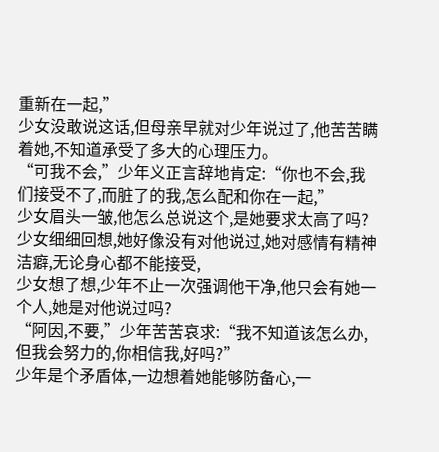重新在一起,”
少女没敢说这话,但母亲早就对少年说过了,他苦苦瞒着她,不知道承受了多大的心理压力。
“可我不会,”少年义正言辞地肯定:“你也不会,我们接受不了,而脏了的我,怎么配和你在一起,”
少女眉头一皱,他怎么总说这个,是她要求太高了吗?
少女细细回想,她好像没有对他说过,她对感情有精神洁癖,无论身心都不能接受,
少女想了想,少年不止一次强调他干净,他只会有她一个人,她是对他说过吗?
“阿因,不要,”少年苦苦哀求:“我不知道该怎么办,但我会努力的,你相信我,好吗?”
少年是个矛盾体,一边想着她能够防备心,一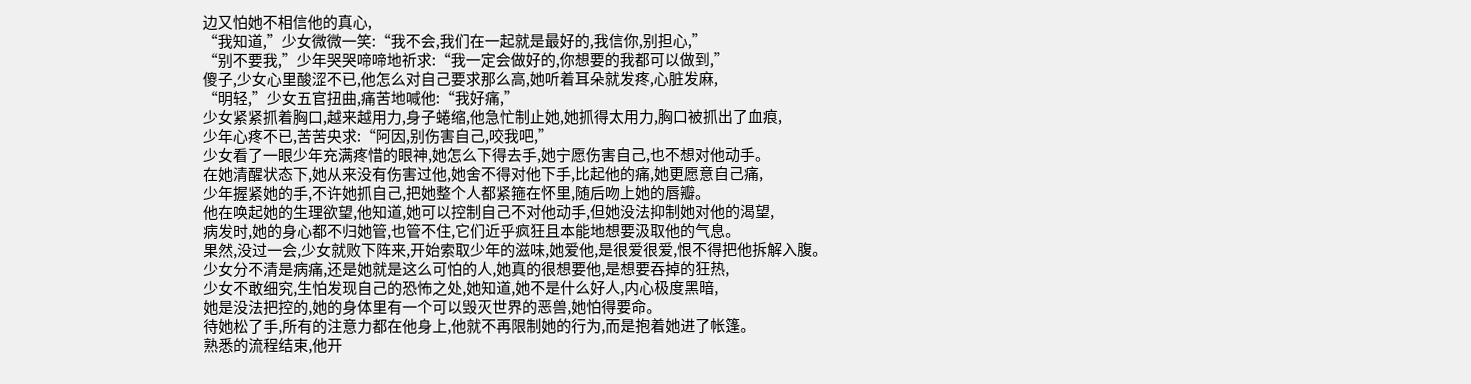边又怕她不相信他的真心,
“我知道,”少女微微一笑:“我不会,我们在一起就是最好的,我信你,别担心,”
“别不要我,”少年哭哭啼啼地祈求:“我一定会做好的,你想要的我都可以做到,”
傻子,少女心里酸涩不已,他怎么对自己要求那么高,她听着耳朵就发疼,心脏发麻,
“明轻,”少女五官扭曲,痛苦地喊他:“我好痛,”
少女紧紧抓着胸口,越来越用力,身子蜷缩,他急忙制止她,她抓得太用力,胸口被抓出了血痕,
少年心疼不已,苦苦央求:“阿因,别伤害自己,咬我吧,”
少女看了一眼少年充满疼惜的眼神,她怎么下得去手,她宁愿伤害自己,也不想对他动手。
在她清醒状态下,她从来没有伤害过他,她舍不得对他下手,比起他的痛,她更愿意自己痛,
少年握紧她的手,不许她抓自己,把她整个人都紧箍在怀里,随后吻上她的唇瓣。
他在唤起她的生理欲望,他知道,她可以控制自己不对他动手,但她没法抑制她对他的渴望,
病发时,她的身心都不归她管,也管不住,它们近乎疯狂且本能地想要汲取他的气息。
果然,没过一会,少女就败下阵来,开始索取少年的滋味,她爱他,是很爱很爱,恨不得把他拆解入腹。
少女分不清是病痛,还是她就是这么可怕的人,她真的很想要他,是想要吞掉的狂热,
少女不敢细究,生怕发现自己的恐怖之处,她知道,她不是什么好人,内心极度黑暗,
她是没法把控的,她的身体里有一个可以毁灭世界的恶兽,她怕得要命。
待她松了手,所有的注意力都在他身上,他就不再限制她的行为,而是抱着她进了帐篷。
熟悉的流程结束,他开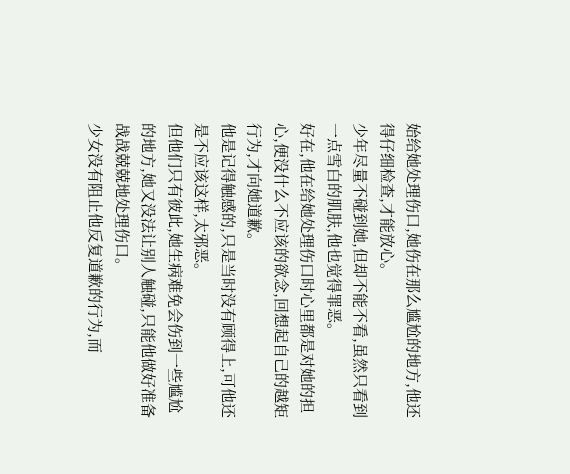始给她处理伤口,她伤在那么尴尬的地方,他还得仔细检查,才能放心。
少年尽量不碰到她,但却不能不看,虽然只看到一点雪白的肌肤,他也觉得罪恶。
好在,他在给她处理伤口时心里都是对她的担心,便没什么不应该的欲念,回想起自己的越矩行为,才向她道歉。
他是记得触感的,只是当时没有顾得上,可他还是不应该这样,太邪恶。
但他们只有彼此,她生病难免会伤到一些尴尬的地方,她又没法让别人触碰,只能他做好准备战战兢兢地处理伤口。
少女没有阻止他反复道歉的行为,而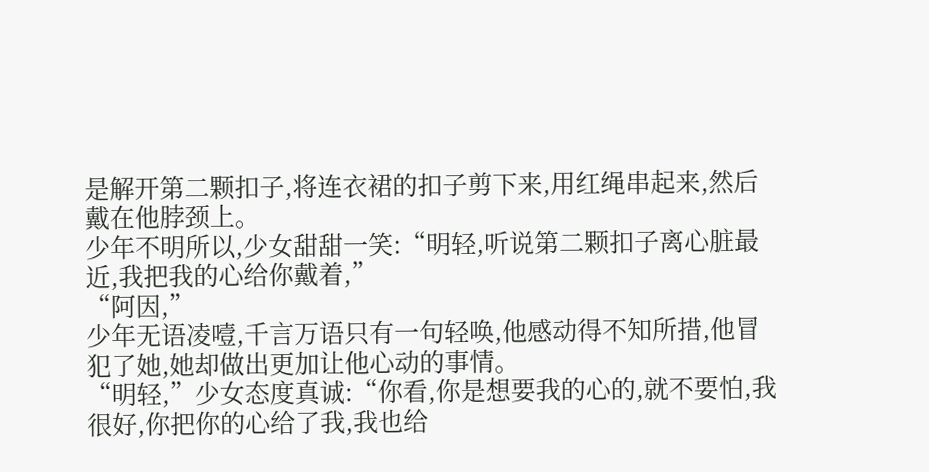是解开第二颗扣子,将连衣裙的扣子剪下来,用红绳串起来,然后戴在他脖颈上。
少年不明所以,少女甜甜一笑:“明轻,听说第二颗扣子离心脏最近,我把我的心给你戴着,”
“阿因,”
少年无语凌噎,千言万语只有一句轻唤,他感动得不知所措,他冒犯了她,她却做出更加让他心动的事情。
“明轻,”少女态度真诚:“你看,你是想要我的心的,就不要怕,我很好,你把你的心给了我,我也给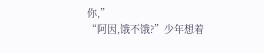你,”
“阿因,饿不饿?”少年想着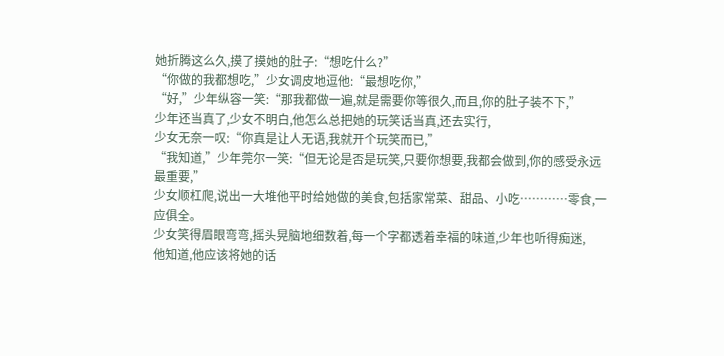她折腾这么久,摸了摸她的肚子:“想吃什么?”
“你做的我都想吃,”少女调皮地逗他:“最想吃你,”
“好,”少年纵容一笑:“那我都做一遍,就是需要你等很久,而且,你的肚子装不下,”
少年还当真了,少女不明白,他怎么总把她的玩笑话当真,还去实行,
少女无奈一叹:“你真是让人无语,我就开个玩笑而已,”
“我知道,”少年莞尔一笑:“但无论是否是玩笑,只要你想要,我都会做到,你的感受永远最重要,”
少女顺杠爬,说出一大堆他平时给她做的美食,包括家常菜、甜品、小吃…………零食,一应俱全。
少女笑得眉眼弯弯,摇头晃脑地细数着,每一个字都透着幸福的味道,少年也听得痴迷,
他知道,他应该将她的话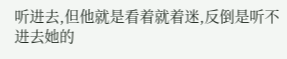听进去,但他就是看着就着迷,反倒是听不进去她的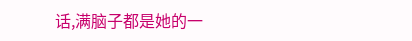话,满脑子都是她的一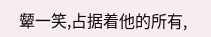颦一笑,占据着他的所有,